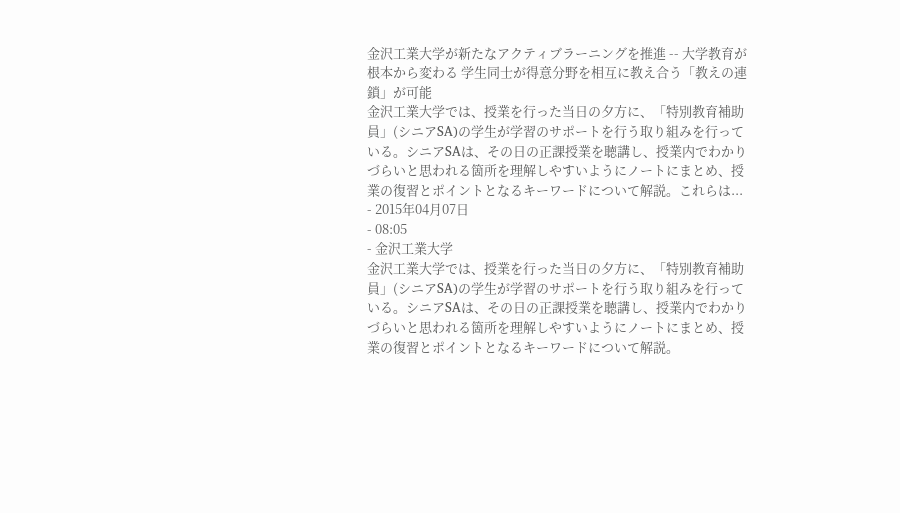金沢工業大学が新たなアクティブラーニングを推進 -- 大学教育が根本から変わる 学生同士が得意分野を相互に教え合う「教えの連鎖」が可能
金沢工業大学では、授業を行った当日の夕方に、「特別教育補助員」(シニアSA)の学生が学習のサポートを行う取り組みを行っている。シニアSAは、その日の正課授業を聴講し、授業内でわかりづらいと思われる箇所を理解しやすいようにノートにまとめ、授業の復習とポイントとなるキーワードについて解説。これらは...
- 2015年04月07日
- 08:05
- 金沢工業大学
金沢工業大学では、授業を行った当日の夕方に、「特別教育補助員」(シニアSA)の学生が学習のサポートを行う取り組みを行っている。シニアSAは、その日の正課授業を聴講し、授業内でわかりづらいと思われる箇所を理解しやすいようにノートにまとめ、授業の復習とポイントとなるキーワードについて解説。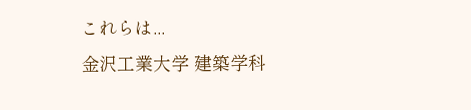これらは...
金沢工業大学 建築学科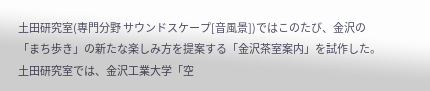土田研究室(専門分野 サウンドスケープ[音風景])ではこのたび、金沢の「まち歩き」の新たな楽しみ方を提案する「金沢茶室案内」を試作した。土田研究室では、金沢工業大学「空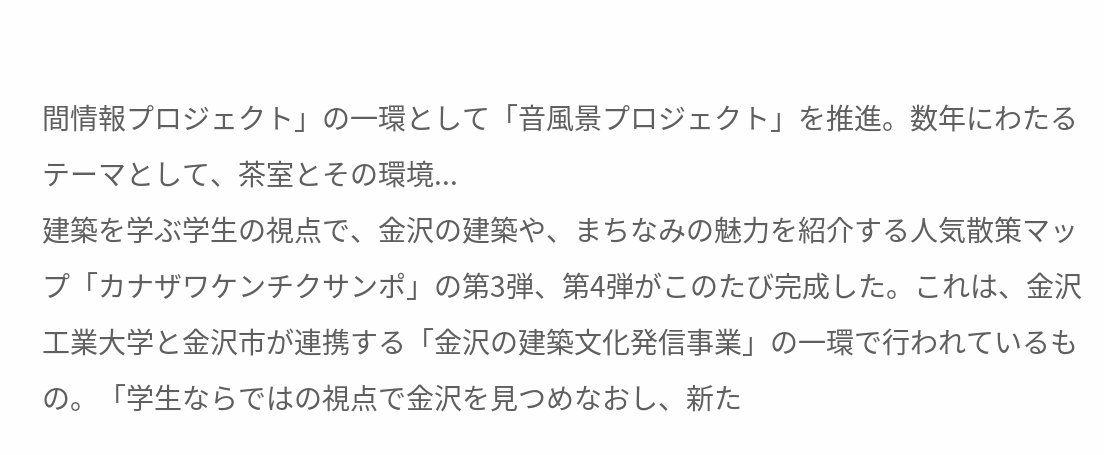間情報プロジェクト」の一環として「音風景プロジェクト」を推進。数年にわたるテーマとして、茶室とその環境...
建築を学ぶ学生の視点で、金沢の建築や、まちなみの魅力を紹介する人気散策マップ「カナザワケンチクサンポ」の第3弾、第4弾がこのたび完成した。これは、金沢工業大学と金沢市が連携する「金沢の建築文化発信事業」の一環で行われているもの。「学生ならではの視点で金沢を見つめなおし、新た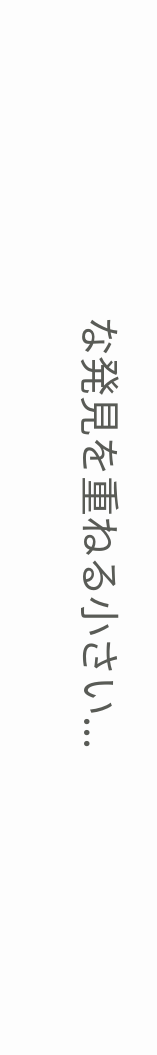な発見を重ねる小さい...